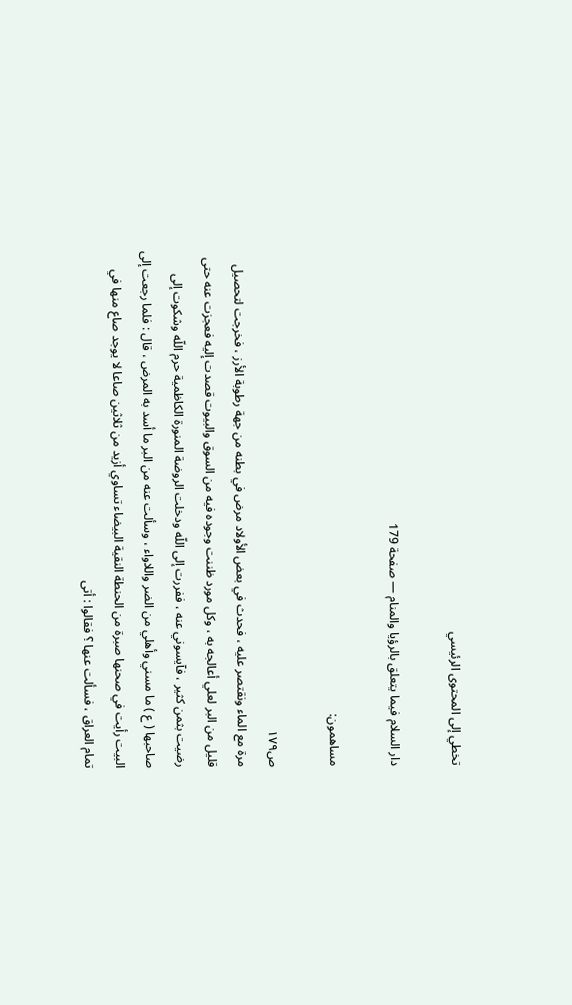تخطي إلى المحتوى الرئيسي

دار السلام فيما يتعلق بالرؤيا والمنام — صفحة 179

مساهمون:

ص١٧٩
مرة مع الماء ونقتصر عليه ، فحدث في بعض الأولاد مرض في بطنه من جهة رطوبة الأرز ، فخرجت لتحصيل قليل من البر لعلي أعالجه به ، وكل مورد ظننت وجوده فيه من السوق والبيوت قصدت إليه فعجزت عنه حتى رضيت بثمن كثير ، فآيسوني عنه ، ففررت إلى اللّه ودخلت الروضة المنورة الكاظمية حرم اللّه وشكوت إلى صاحبها ( ع ) ما مسني وأهلي من الضر واللاواء ، وسألت عنه من البر ما أسد به المرض ، قال : فلما رجعت إلى البيت رأيت في صحنها صبرة من الحنطة النقية البيضاء تساوي أزيد من ثلاثين صاعا لا يوجد صاع منها في تمام العراق ، فسألت عنها ؟ فقالوا : أتى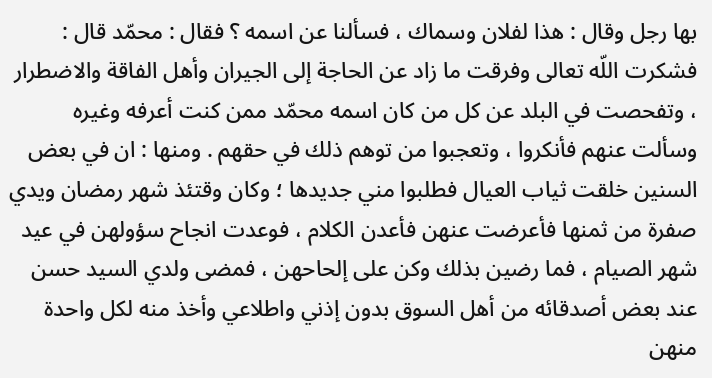بها رجل وقال : هذا لفلان وسماك ، فسألنا عن اسمه ؟ فقال : محمّد قال : فشكرت اللّه تعالى وفرقت ما زاد عن الحاجة إلى الجيران وأهل الفاقة والاضطرار ، وتفحصت في البلد عن كل من كان اسمه محمّد ممن كنت أعرفه وغيره وسألت عنهم فأنكروا ، وتعجبوا من توهم ذلك في حقهم . ومنها : ان في بعض السنين خلقت ثياب العيال فطلبوا مني جديدها ؛ وكان وقتئذ شهر رمضان ويدي صفرة من ثمنها فأعرضت عنهن فأعدن الكلام ، فوعدت انجاح سؤولهن في عيد شهر الصيام ، فما رضين بذلك وكن على إلحاحهن ، فمضى ولدي السيد حسن عند بعض أصدقائه من أهل السوق بدون إذني واطلاعي وأخذ منه لكل واحدة منهن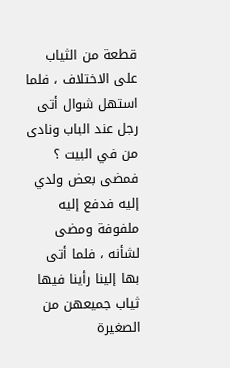قطعة من الثياب على الاختلاف ، فلما استهل شوال أتى رجل عند الباب ونادى من في البيت ؟ فمضى بعض ولدي إليه فدفع إليه ملفوفة ومضى لشأنه ، فلما أتى بها إلينا رأينا فيها ثياب جميعهن من الصغيرة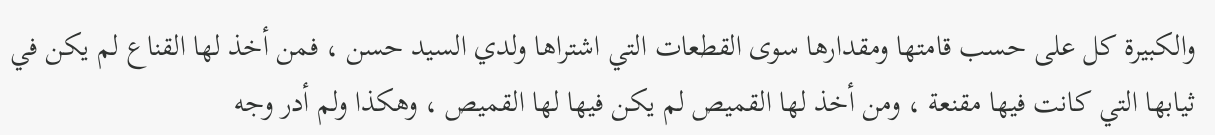والكبيرة كل على حسب قامتها ومقدارها سوى القطعات التي اشتراها ولدي السيد حسن ، فمن أخذ لها القناع لم يكن في ثيابها التي كانت فيها مقنعة ، ومن أخذ لها القميص لم يكن فيها لها القميص ، وهكذا ولم أدر وجه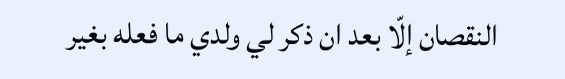النقصان إلّا بعد ان ذكر لي ولدي ما فعله بغير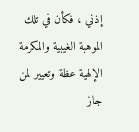إذني ، فكأن في تلك الموهبة الغيبية والمكرمة الإلهية عظة وتعيير لمن جاز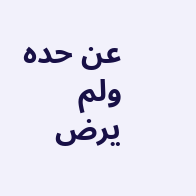عن حده ولم يرض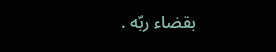بقضاء ربّه .